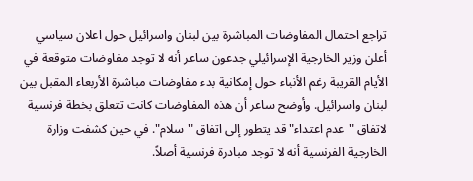تراجع احتمال المفاوضات المباشرة بين لبنان واسرائيل حول اعلان سياسي
أعلن وزير الخارجية الإسرائيلي جدعون ساعر أنه لا توجد مفاوضات متوقعة في الأيام القريبة رغم الأنباء حول إمكانية بدء مفاوضات مباشرة الأربعاء المقبل بين لبنان واسرائيل. وأوضح ساعر أن هذه المفاوضات كانت تتعلق بخطة فرنسية لاتفاق "عدم اعتداء" قد يتطور إلى اتفاق "سلام". في حين كشفت وزارة الخارجية الفرنسية أنه لا توجد مبادرة فرنسية أصلاً.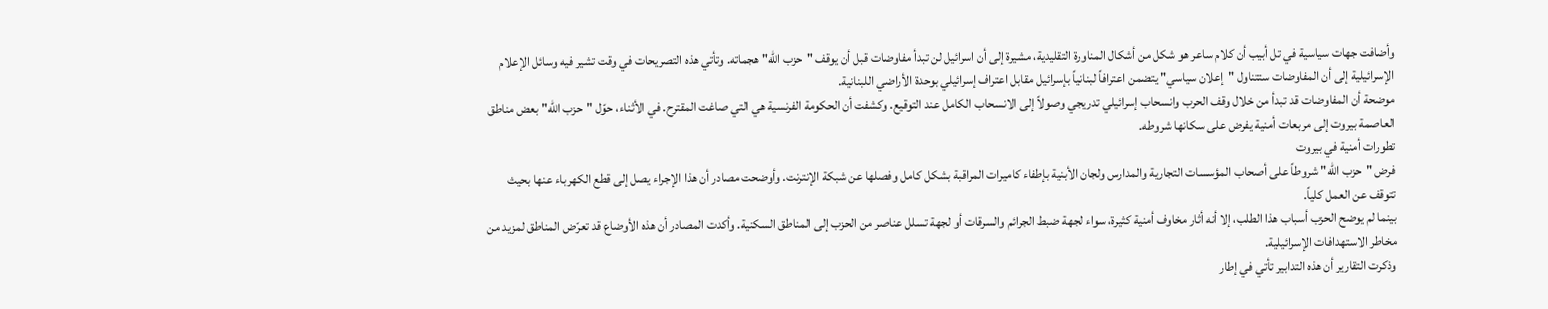وأضافت جهات سياسية في تل أبيب أن كلام ساعر هو شكل من أشكال المناورة التقليدية، مشيرة إلى أن اسرائيل لن تبدأ مفاوضات قبل أن يوقف "حزب الله" هجماته. وتأتي هذه التصريحات في وقت تشير فيه وسائل الإعلام الإسرائيلية إلى أن المفاوضات ستتناول "إعلان سياسي" يتضمن اعترافاً لبنانياً بإسرائيل مقابل اعتراف إسرائيلي بوحدة الأراضي اللبنانية.
موضحة أن المفاوضات قد تبدأ من خلال وقف الحرب وانسحاب إسرائيلي تدريجي وصولاً إلى الانسحاب الكامل عند التوقيع. وكشفت أن الحكومة الفرنسية هي التي صاغت المقترح. في الأثناء، حوّل "حزب الله" بعض مناطق العاصمة بيروت إلى مربعات أمنية يفرض على سكانها شروطه.
تطورات أمنية في بيروت
فرض "حزب الله" شروطاً على أصحاب المؤسسات التجارية والمدارس ولجان الأبنية بإطفاء كاميرات المراقبة بشكل كامل وفصلها عن شبكة الإنترنت. وأوضحت مصادر أن هذا الإجراء يصل إلى قطع الكهرباء عنها بحيث تتوقف عن العمل كلياً.
بينما لم يوضح الحزب أسباب هذا الطلب، إلا أنه أثار مخاوف أمنية كثيرة، سواء لجهة ضبط الجرائم والسرقات أو لجهة تسلل عناصر من الحزب إلى المناطق السكنية. وأكدت المصادر أن هذه الأوضاع قد تعرّض المناطق لمزيد من مخاطر الاستهدافات الإسرائيلية.
وذكرت التقارير أن هذه التدابير تأتي في إطار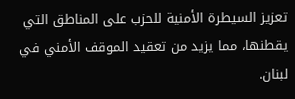تعزيز السيطرة الأمنية للحزب على المناطق التي يقطنها، مما يزيد من تعقيد الموقف الأمني في لبنان.